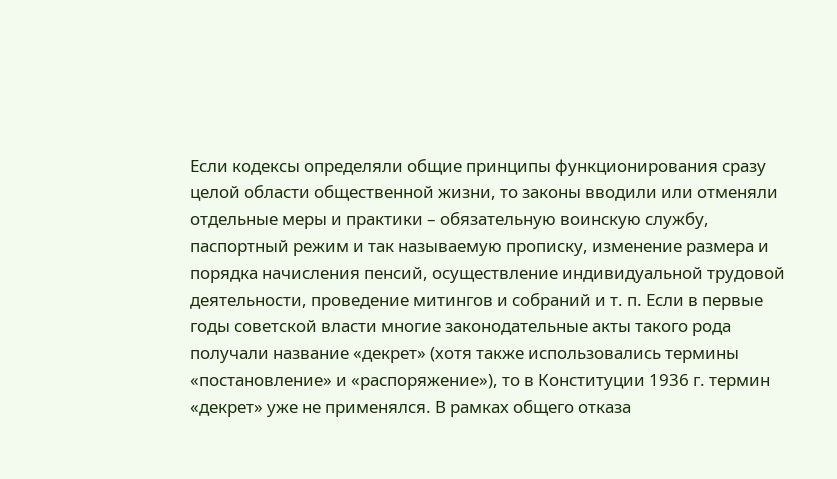Если кодексы определяли общие принципы функционирования сразу целой области общественной жизни, то законы вводили или отменяли отдельные меры и практики – обязательную воинскую службу, паспортный режим и так называемую прописку, изменение размера и порядка начисления пенсий, осуществление индивидуальной трудовой деятельности, проведение митингов и собраний и т. п. Если в первые годы советской власти многие законодательные акты такого рода получали название «декрет» (хотя также использовались термины «постановление» и «распоряжение»), то в Конституции 1936 г. термин «декрет» уже не применялся. В рамках общего отказа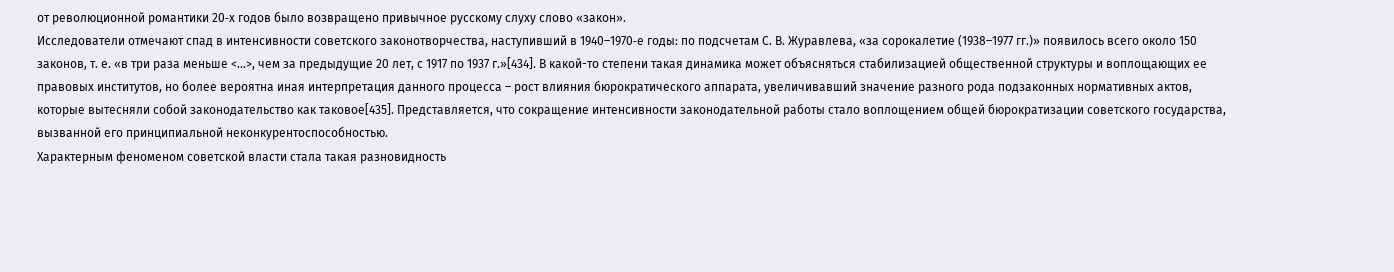от революционной романтики 20‑х годов было возвращено привычное русскому слуху слово «закон».
Исследователи отмечают спад в интенсивности советского законотворчества, наступивший в 1940–1970‑е годы: по подсчетам С. В. Журавлева, «за сорокалетие (1938–1977 гг.)» появилось всего около 150 законов, т. е. «в три раза меньше <…>, чем за предыдущие 20 лет, с 1917 по 1937 г.»[434]. В какой-то степени такая динамика может объясняться стабилизацией общественной структуры и воплощающих ее правовых институтов, но более вероятна иная интерпретация данного процесса – рост влияния бюрократического аппарата, увеличивавший значение разного рода подзаконных нормативных актов, которые вытесняли собой законодательство как таковое[435]. Представляется, что сокращение интенсивности законодательной работы стало воплощением общей бюрократизации советского государства, вызванной его принципиальной неконкурентоспособностью.
Характерным феноменом советской власти стала такая разновидность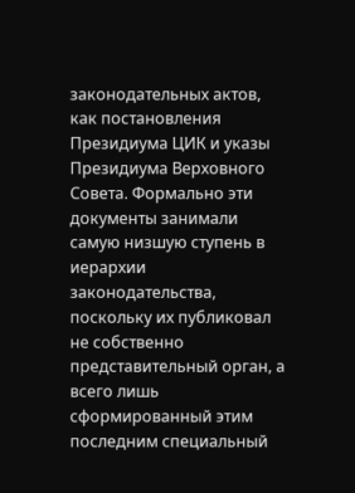законодательных актов, как постановления Президиума ЦИК и указы Президиума Верховного Совета. Формально эти документы занимали самую низшую ступень в иерархии законодательства, поскольку их публиковал не собственно представительный орган, а всего лишь сформированный этим последним специальный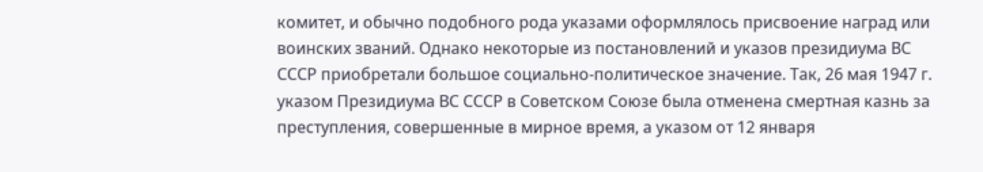комитет, и обычно подобного рода указами оформлялось присвоение наград или воинских званий. Однако некоторые из постановлений и указов президиума ВС СССР приобретали большое социально-политическое значение. Так, 26 мая 1947 г. указом Президиума ВС СССР в Советском Союзе была отменена смертная казнь за преступления, совершенные в мирное время, а указом от 12 января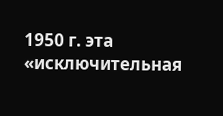1950 г. эта «исключительная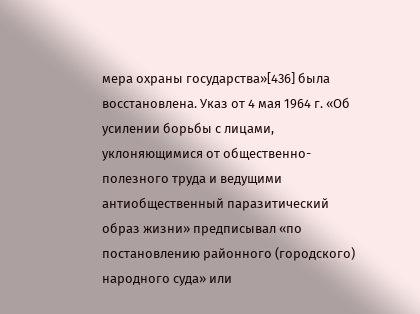мера охраны государства»[436] была восстановлена. Указ от 4 мая 1964 г. «Об усилении борьбы с лицами, уклоняющимися от общественно-полезного труда и ведущими антиобщественный паразитический образ жизни» предписывал «по постановлению районного (городского) народного суда» или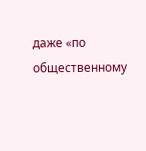даже «по общественному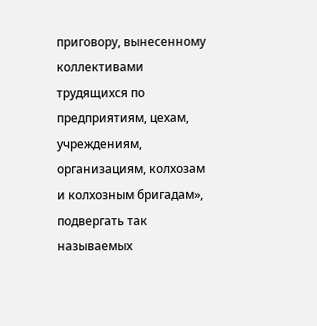приговору, вынесенному коллективами трудящихся по предприятиям, цехам, учреждениям, организациям, колхозам и колхозным бригадам», подвергать так называемых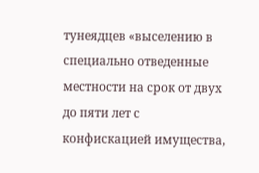тунеядцев «выселению в специально отведенные местности на срок от двух до пяти лет с конфискацией имущества,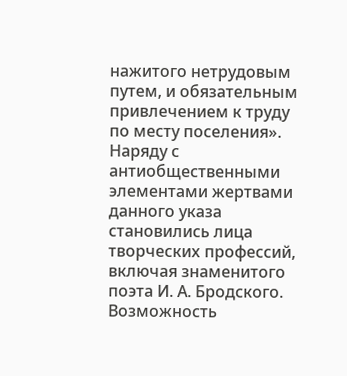нажитого нетрудовым путем, и обязательным привлечением к труду по месту поселения». Наряду с антиобщественными элементами жертвами данного указа становились лица творческих профессий, включая знаменитого поэта И. А. Бродского. Возможность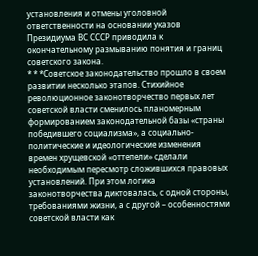установления и отмены уголовной ответственности на основании указов Президиума ВС СССР приводила к окончательному размыванию понятия и границ советского закона.
* * *Советское законодательство прошло в своем развитии несколько этапов. Стихийное революционное законотворчество первых лет советской власти сменилось планомерным формированием законодательной базы «страны победившего социализма», а социально-политические и идеологические изменения времен хрущевской «оттепели» сделали необходимым пересмотр сложившихся правовых установлений. При этом логика законотворчества диктовалась, с одной стороны, требованиями жизни, а с другой – особенностями советской власти как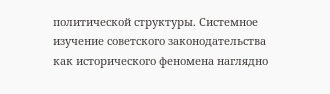политической структуры. Системное изучение советского законодательства как исторического феномена наглядно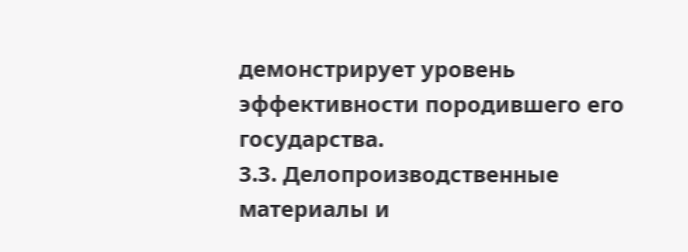демонстрирует уровень эффективности породившего его государства.
3.3. Делопроизводственные материалы и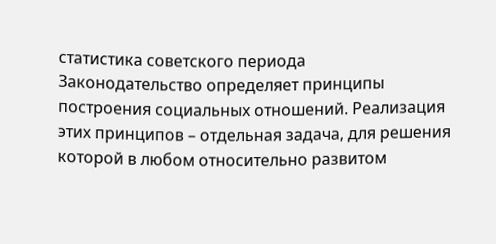статистика советского периода
Законодательство определяет принципы построения социальных отношений. Реализация этих принципов – отдельная задача, для решения которой в любом относительно развитом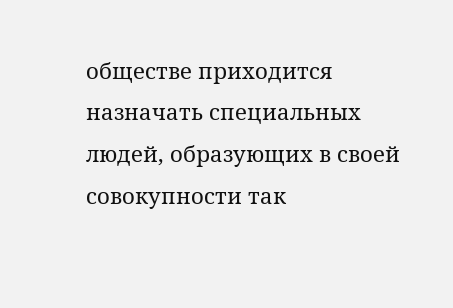обществе приходится назначать специальных людей, образующих в своей совокупности так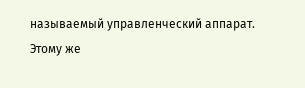называемый управленческий аппарат. Этому же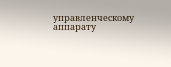управленческому аппарату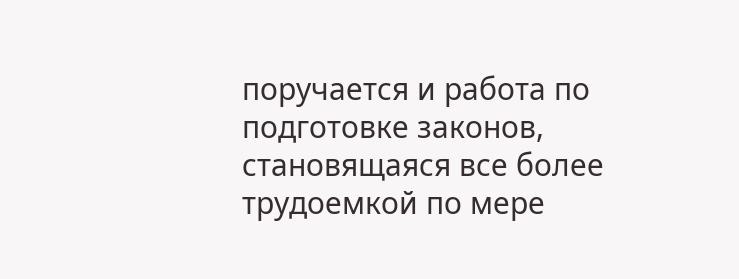поручается и работа по подготовке законов, становящаяся все более трудоемкой по мере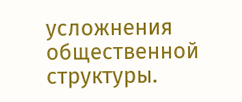усложнения общественной структуры.